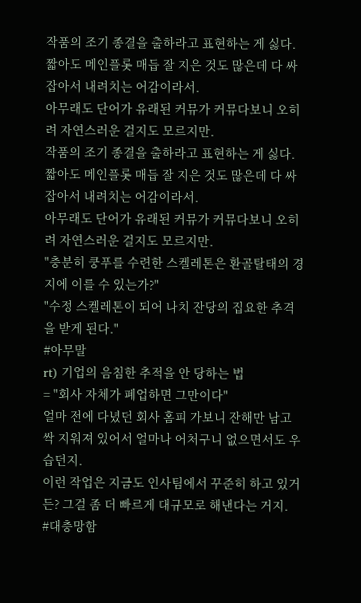작품의 조기 종결을 출하라고 표현하는 게 싫다.
짧아도 메인플롯 매듭 잘 지은 것도 많은데 다 싸잡아서 내려치는 어감이라서.
아무래도 단어가 유래된 커뮤가 커뮤다보니 오히려 자연스러운 걸지도 모르지만.
작품의 조기 종결을 출하라고 표현하는 게 싫다.
짧아도 메인플롯 매듭 잘 지은 것도 많은데 다 싸잡아서 내려치는 어감이라서.
아무래도 단어가 유래된 커뮤가 커뮤다보니 오히려 자연스러운 걸지도 모르지만.
"충분히 쿵푸를 수련한 스켈레톤은 환골탈태의 경지에 이를 수 있는가?"
"수정 스켈레톤이 되어 나치 잔당의 집요한 추격을 받게 된다."
#아무말
rt) 기업의 음침한 추적을 안 당하는 법
= "회사 자체가 폐업하면 그만이다"
얼마 전에 다녔던 회사 홈피 가보니 잔해만 남고 싹 지워져 있어서 얼마나 어처구니 없으면서도 우습던지.
이런 작업은 지금도 인사팀에서 꾸준히 하고 있거든? 그걸 좀 더 빠르게 대규모로 해낸다는 거지.
#대충망함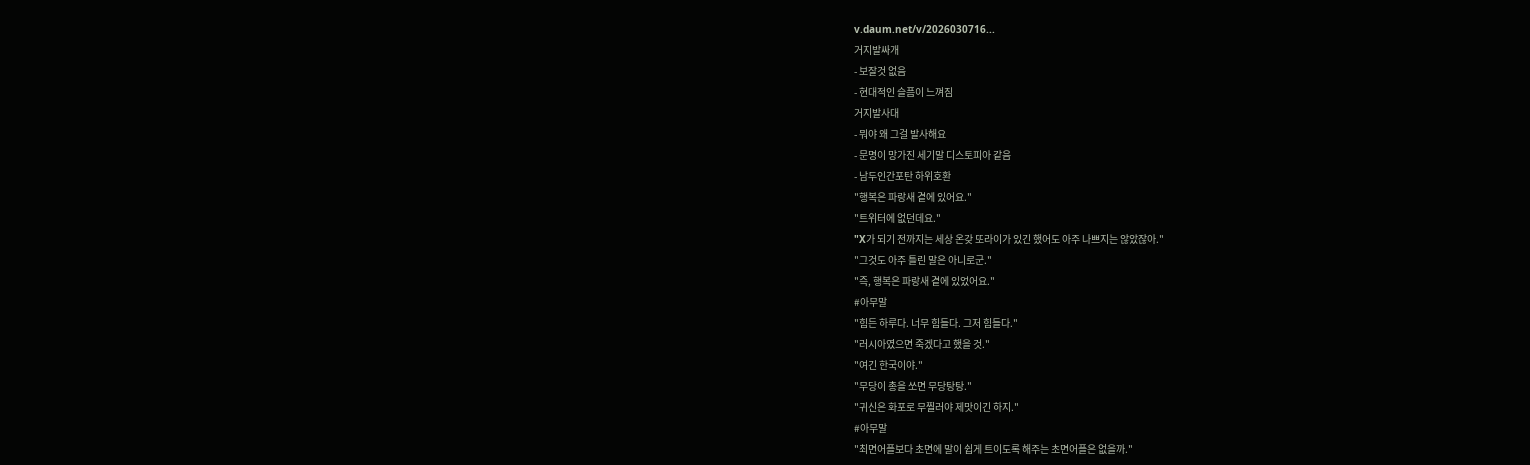v.daum.net/v/2026030716...
거지발싸개
- 보잘것 없음
- 현대적인 슬픔이 느껴짐
거지발사대
- 뭐야 왜 그걸 발사해요
- 문명이 망가진 세기말 디스토피아 같음
- 남두인간포탄 하위호환
"행복은 파랑새 곁에 있어요."
"트위터에 없던데요."
"X가 되기 전까지는 세상 온갖 또라이가 있긴 했어도 아주 나쁘지는 않았잖아."
"그것도 아주 틀린 말은 아니로군."
"즉, 행복은 파랑새 곁에 있었어요."
#아무말
"힘든 하루다. 너무 힘들다. 그저 힘들다."
"러시아였으면 죽겠다고 했을 것."
"여긴 한국이야."
"무당이 총을 쏘면 무당탕탕."
"귀신은 화포로 무찔러야 제맛이긴 하지."
#아무말
"최면어플보다 초면에 말이 쉽게 트이도록 해주는 초면어플은 없을까."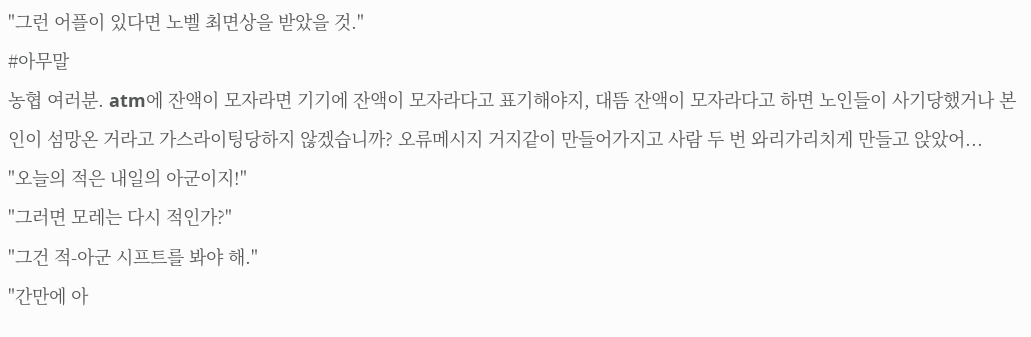"그런 어플이 있다면 노벨 최면상을 받았을 것."
#아무말
농협 여러분. atm에 잔액이 모자라면 기기에 잔액이 모자라다고 표기해야지, 대뜸 잔액이 모자라다고 하면 노인들이 사기당했거나 본인이 섬망온 거라고 가스라이팅당하지 않겠습니까? 오류메시지 거지같이 만들어가지고 사람 두 번 와리가리치게 만들고 앉았어...
"오늘의 적은 내일의 아군이지!"
"그러면 모레는 다시 적인가?"
"그건 적-아군 시프트를 봐야 해."
"간만에 아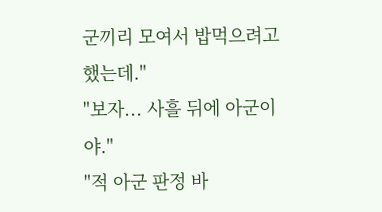군끼리 모여서 밥먹으려고 했는데."
"보자... 사흘 뒤에 아군이야."
"적 아군 판정 바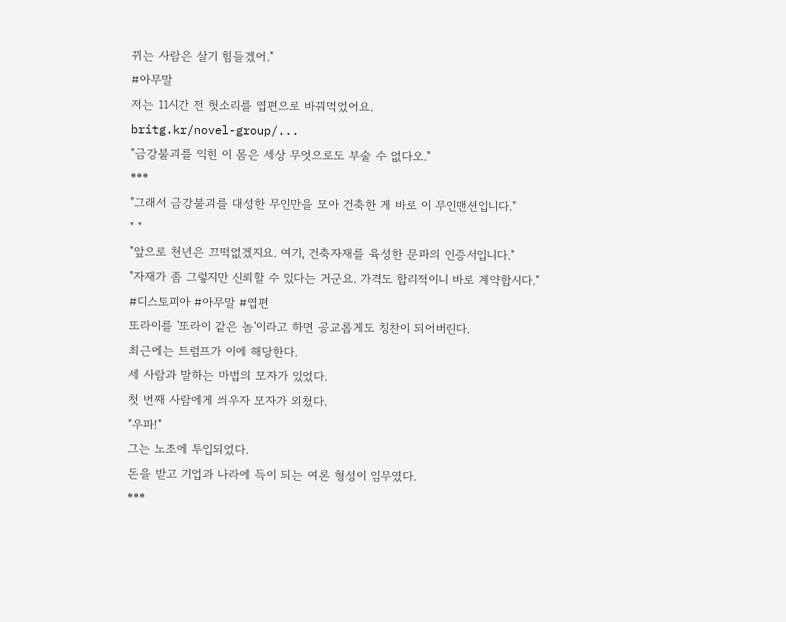뀌는 사람은 살기 힘들겠어."
#아무말
저는 11시간 전 헛소리를 엽편으로 바꿔먹었어요.
britg.kr/novel-group/...
"금강불괴를 익힌 이 몸은 세상 무엇으로도 부술 수 없다오."
***
"그래서 금강불괴를 대성한 무인만을 모아 건축한 게 바로 이 무인맨션입니다."
" "
"앞으로 천년은 끄떡없겠지요. 여기, 건축자재를 육성한 문파의 인증서입니다."
"자재가 좀 그렇지만 신뢰할 수 있다는 거군요. 가격도 합리적이니 바로 계약합시다."
#디스토피아 #아무말 #엽편
또라이를 '또라이 같은 놈'이라고 하면 공교롭게도 칭찬이 되어버린다.
최근에는 트럼프가 이에 해당한다.
세 사람과 말하는 마법의 모자가 있었다.
첫 번째 사람에게 씌우자 모자가 외쳤다.
"우파!"
그는 노조에 투입되었다.
돈을 받고 기업과 나라에 득이 되는 여론 형성이 임무였다.
***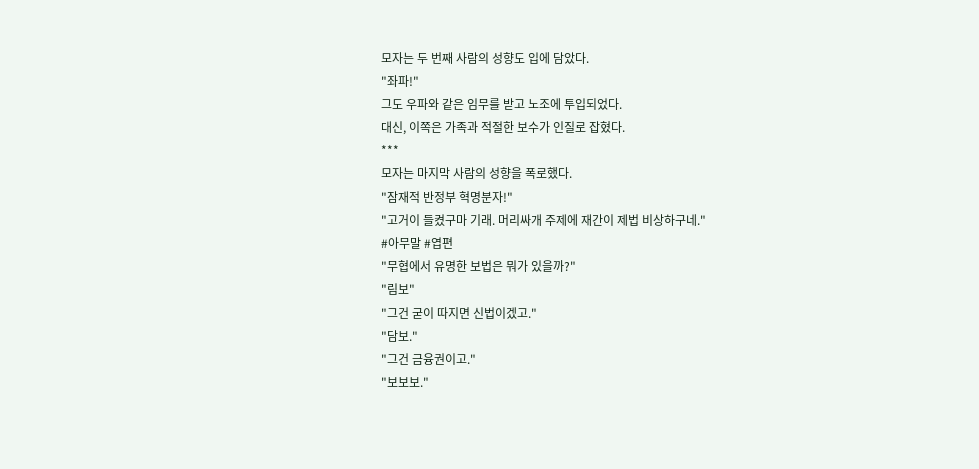모자는 두 번째 사람의 성향도 입에 담았다.
"좌파!"
그도 우파와 같은 임무를 받고 노조에 투입되었다.
대신, 이쪽은 가족과 적절한 보수가 인질로 잡혔다.
***
모자는 마지막 사람의 성향을 폭로했다.
"잠재적 반정부 혁명분자!"
"고거이 들켰구마 기래. 머리싸개 주제에 재간이 제법 비상하구네."
#아무말 #엽편
"무협에서 유명한 보법은 뭐가 있을까?"
"림보"
"그건 굳이 따지면 신법이겠고."
"담보."
"그건 금융권이고."
"보보보."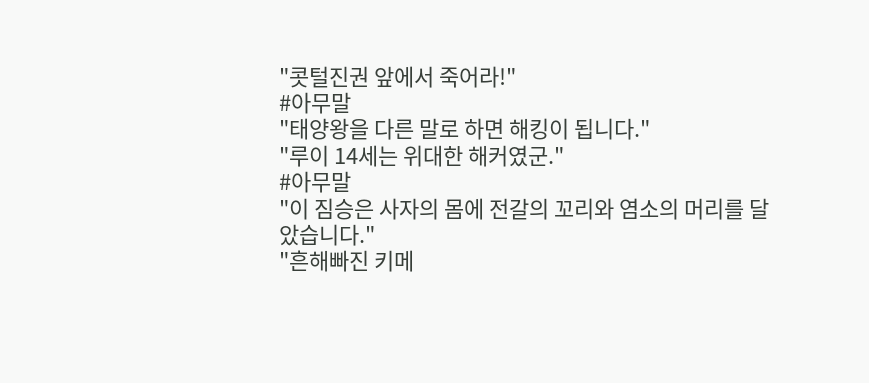"콧털진권 앞에서 죽어라!"
#아무말
"태양왕을 다른 말로 하면 해킹이 됩니다."
"루이 14세는 위대한 해커였군."
#아무말
"이 짐승은 사자의 몸에 전갈의 꼬리와 염소의 머리를 달았습니다."
"흔해빠진 키메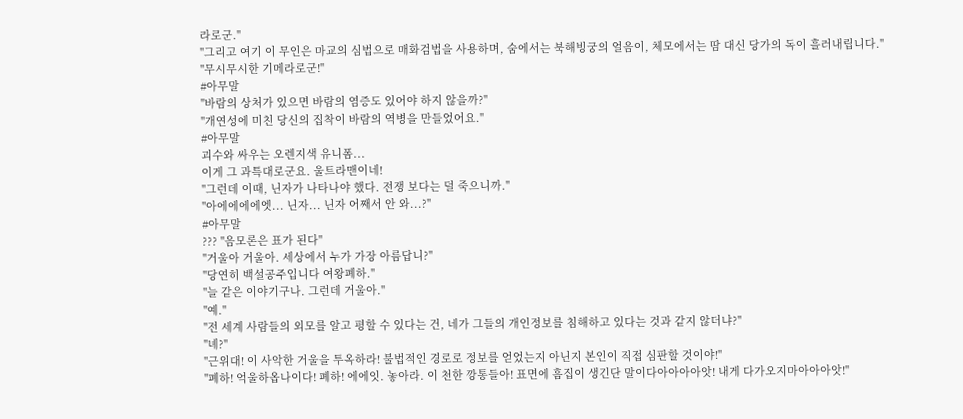라로군."
"그리고 여기 이 무인은 마교의 심법으로 매화검법을 사용하며, 숨에서는 북해빙궁의 얼음이, 체모에서는 땀 대신 당가의 독이 흘러내립니다."
"무시무시한 기메라로군!"
#아무말
"바람의 상처가 있으면 바람의 염증도 있어야 하지 않을까?"
"개연성에 미친 당신의 집착이 바람의 역병을 만들었어요."
#아무말
괴수와 싸우는 오렌지색 유니폼...
이게 그 과특대로군요. 울트라맨이네!
"그런데 이때, 닌자가 나타나야 했다. 전쟁 보다는 덜 죽으니까."
"아에에에에엣... 닌자... 닌자 어째서 안 와...?"
#아무말
??? "음모론은 표가 된다"
"거울아 거울아. 세상에서 누가 가장 아름답니?"
"당연히 백설공주입니다 여왕폐하."
"늘 같은 이야기구나. 그런데 거울아."
"예."
"전 세계 사람들의 외모를 알고 평할 수 있다는 건, 네가 그들의 개인정보를 침해하고 있다는 것과 같지 않더냐?"
"녜?"
"근위대! 이 사악한 거울을 투옥하라! 불법적인 경로로 정보를 얻었는지 아닌지 본인이 직접 심판할 것이야!"
"폐하! 억울하옵나이다! 폐하! 에에잇. 놓아라. 이 천한 깡통들아! 표면에 흠집이 생긴단 말이다아아아아앗! 내게 다가오지마아아아앗!"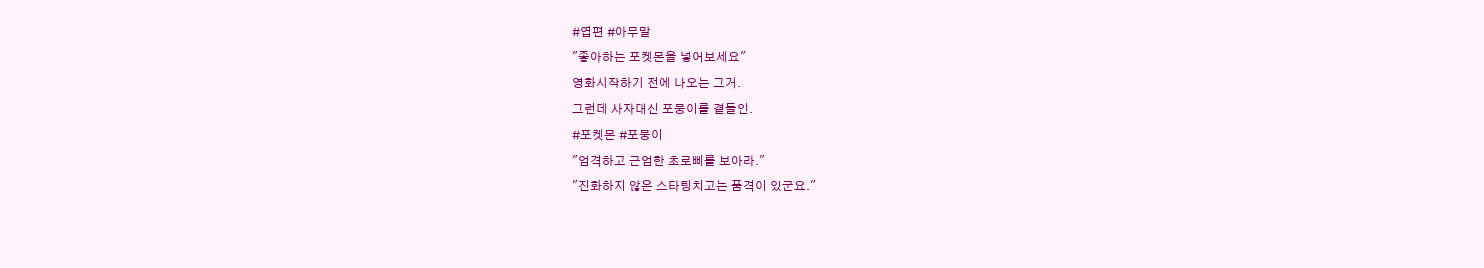#엽편 #아무말
"좋아하는 포켓몬을 넣어보세요"
영화시작하기 전에 나오는 그거.
그런데 사자대신 포뭉이를 곁들인.
#포켓몬 #포뭉이
"엄격하고 근엄한 초로삐를 보아라."
"진화하지 않은 스타팅치고는 품격이 있군요."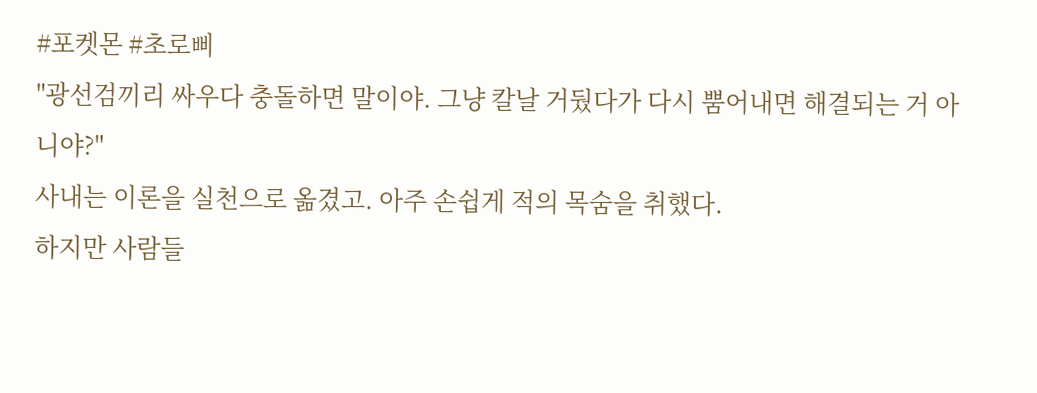#포켓몬 #초로삐
"광선검끼리 싸우다 충돌하면 말이야. 그냥 칼날 거뒀다가 다시 뿜어내면 해결되는 거 아니야?"
사내는 이론을 실천으로 옮겼고. 아주 손쉽게 적의 목숨을 취했다.
하지만 사람들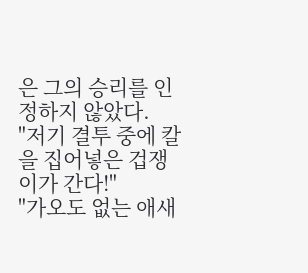은 그의 승리를 인정하지 않았다.
"저기 결투 중에 칼을 집어넣은 겁쟁이가 간다!"
"가오도 없는 애새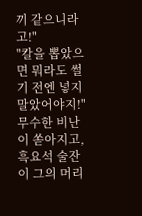끼 같으니라고!"
"칼을 뽑았으면 뭐라도 썰기 전엔 넣지 말았어야지!"
무수한 비난이 쏟아지고, 흑요석 술잔이 그의 머리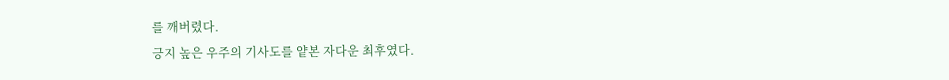를 깨버렸다.
긍지 높은 우주의 기사도를 얕본 자다운 최후였다.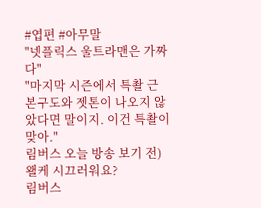#엽편 #아무말
"넷플릭스 울트라맨은 가짜다"
"마지막 시즌에서 특촬 근본구도와 젯톤이 나오지 않았다면 말이지. 이건 특촬이 맞아."
림버스 오늘 방송 보기 전) 왤케 시끄러워요?
림버스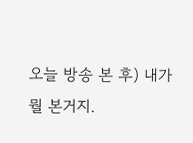오늘 방송 본 후) 내가 뭘 본거지.